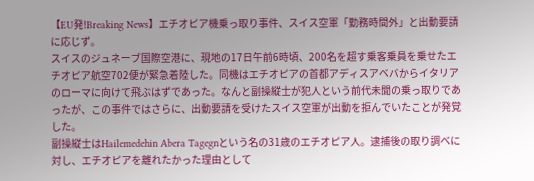【EU発!Breaking News】エチオピア機乗っ取り事件、スイス空軍「勤務時間外」と出動要請に応じず。
スイスのジュネーブ国際空港に、現地の17日午前6時頃、200名を超す乗客乗員を乗せたエチオピア航空702便が緊急着陸した。同機はエチオピアの首都アディスアベバからイタリアのローマに向けて飛ぶはずであった。なんと副操縦士が犯人という前代未聞の乗っ取りであったが、この事件ではさらに、出動要請を受けたスイス空軍が出動を拒んでいたことが発覚した。
副操縦士はHailemedehin Abera Tagegnという名の31歳のエチオピア人。逮捕後の取り調べに対し、エチオピアを離れたかった理由として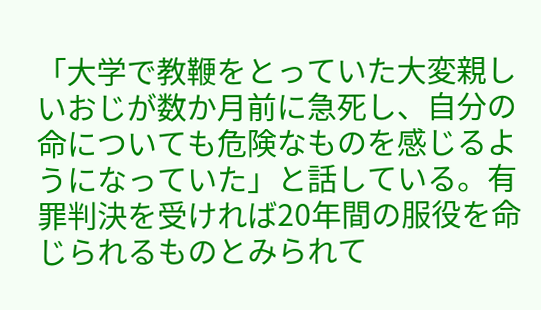「大学で教鞭をとっていた大変親しいおじが数か月前に急死し、自分の命についても危険なものを感じるようになっていた」と話している。有罪判決を受ければ20年間の服役を命じられるものとみられて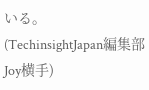いる。
(TechinsightJapan編集部 Joy横手)